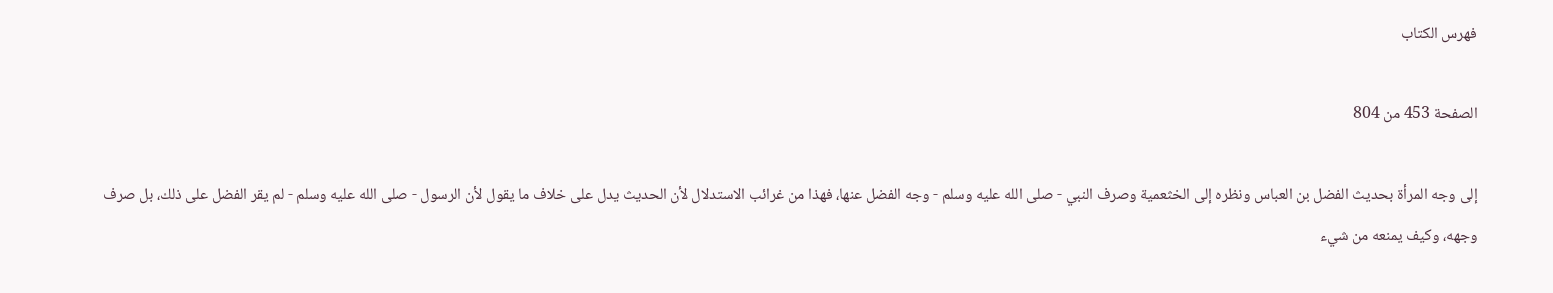فهرس الكتاب

الصفحة 453 من 804

إلى وجه المرأة بحديث الفضل بن العباس ونظره إلى الخثعمية وصرف النبي - صلى الله عليه وسلم - وجه الفضل عنها، فهذا من غرائب الاستدلال لأن الحديث يدل على خلاف ما يقول لأن الرسول - صلى الله عليه وسلم - لم يقر الفضل على ذلك، بل صرف وجهه، وكيف يمنعه من شيء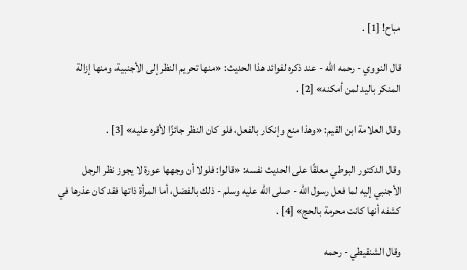مباح! [1] .

قال النووي - رحمه الله - عند ذكره لفوائد هذا الحديث: «منها تحريم النظر إلى الأجنبية، ومنها إزالة المنكر باليد لمن أمكنه» [2] .

وقال العلامة ابن القيم: «وهذا منع وإنكار بالفعل، فلو كان النظر جائزًا لأقره عليه» [3] .

وقال الدكتور البوطي معلقًا على الحديث نفسه: «قالوا: فلولا أن وجهها عورة لا يجوز نظر الرجل الأجنبي إليه لما فعل رسول الله - صلى الله عليه وسلم - ذلك بالفضل، أما المرأة ذاتها فقد كان عذرها في كشفه أنها كانت محرمة بالحج» [4] .

وقال الشنقيطي - رحمه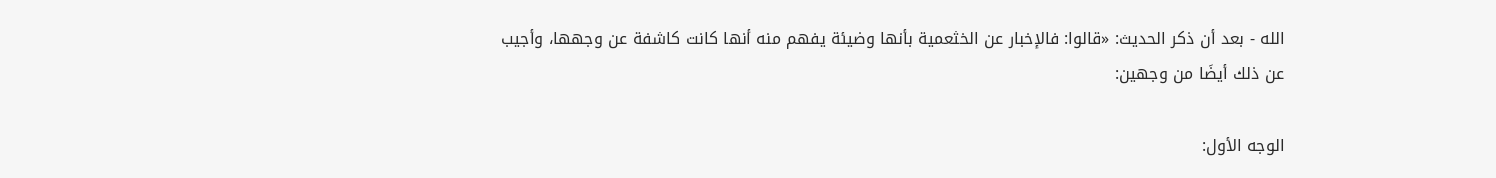الله - بعد أن ذكر الحديث: «قالوا: فالإخبار عن الخثعمية بأنها وضيئة يفهم منه أنها كانت كاشفة عن وجهها، وأجيب عن ذلك أيضَا من وجهين:

الوجه الأول: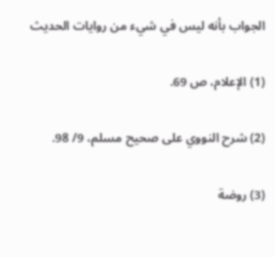الجواب بأنه ليس في شيء من روايات الحديث

(1) الإعلام، ص 69.

(2) شرح النووي على صحيح مسلم، 9/ 98.

(3) روضة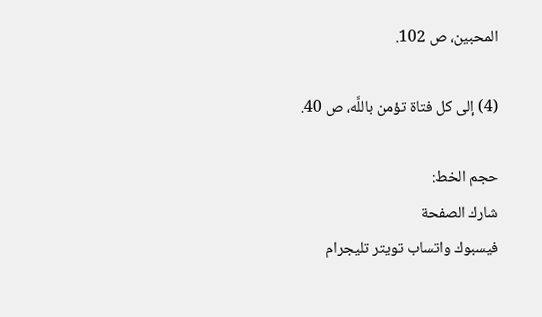المحبين، ص 102.

(4) إلى كل فتاة تؤمن باللَّه، ص 40.

حجم الخط:
شارك الصفحة
فيسبوك واتساب تويتر تليجرام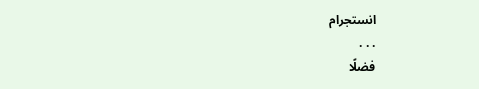انستجرام
. . .
فضلًا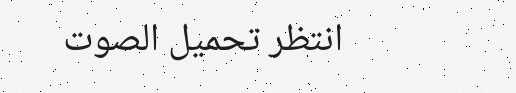انتظر تحميل الصوت